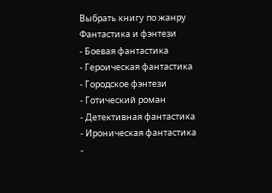Выбрать книгу по жанру
Фантастика и фэнтези
- Боевая фантастика
- Героическая фантастика
- Городское фэнтези
- Готический роман
- Детективная фантастика
- Ироническая фантастика
-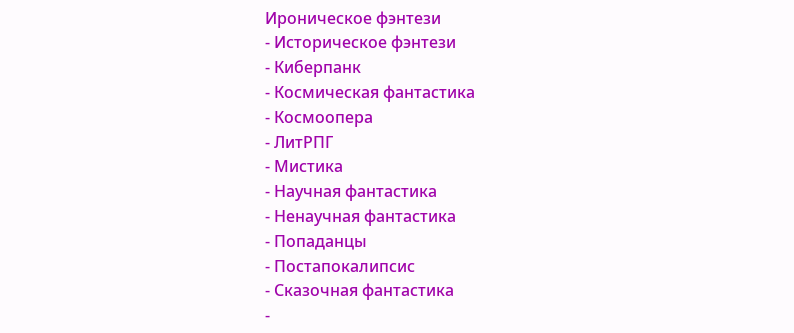Ироническое фэнтези
- Историческое фэнтези
- Киберпанк
- Космическая фантастика
- Космоопера
- ЛитРПГ
- Мистика
- Научная фантастика
- Ненаучная фантастика
- Попаданцы
- Постапокалипсис
- Сказочная фантастика
-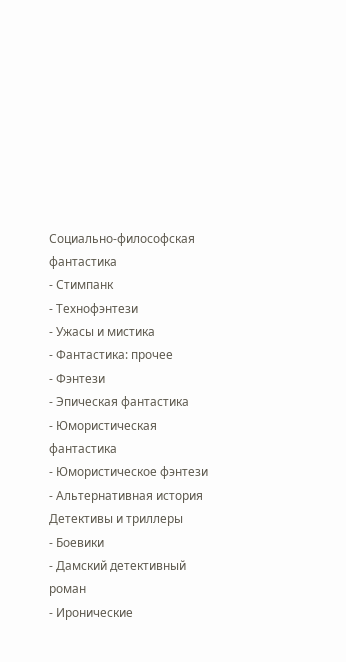Социально-философская фантастика
- Стимпанк
- Технофэнтези
- Ужасы и мистика
- Фантастика: прочее
- Фэнтези
- Эпическая фантастика
- Юмористическая фантастика
- Юмористическое фэнтези
- Альтернативная история
Детективы и триллеры
- Боевики
- Дамский детективный роман
- Иронические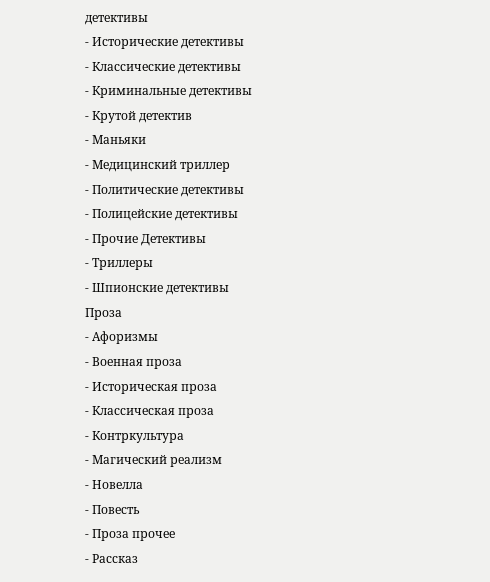детективы
- Исторические детективы
- Классические детективы
- Криминальные детективы
- Крутой детектив
- Маньяки
- Медицинский триллер
- Политические детективы
- Полицейские детективы
- Прочие Детективы
- Триллеры
- Шпионские детективы
Проза
- Афоризмы
- Военная проза
- Историческая проза
- Классическая проза
- Контркультура
- Магический реализм
- Новелла
- Повесть
- Проза прочее
- Рассказ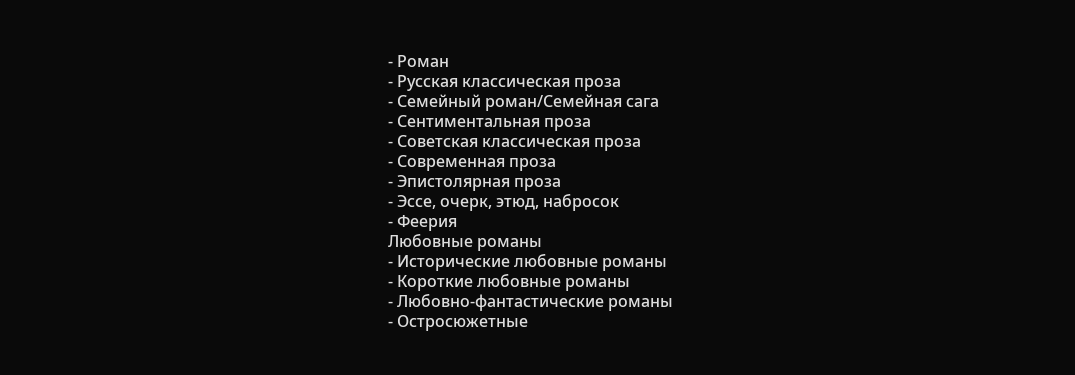- Роман
- Русская классическая проза
- Семейный роман/Семейная сага
- Сентиментальная проза
- Советская классическая проза
- Современная проза
- Эпистолярная проза
- Эссе, очерк, этюд, набросок
- Феерия
Любовные романы
- Исторические любовные романы
- Короткие любовные романы
- Любовно-фантастические романы
- Остросюжетные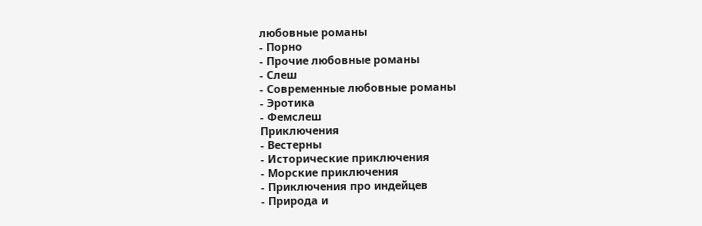любовные романы
- Порно
- Прочие любовные романы
- Слеш
- Современные любовные романы
- Эротика
- Фемслеш
Приключения
- Вестерны
- Исторические приключения
- Морские приключения
- Приключения про индейцев
- Природа и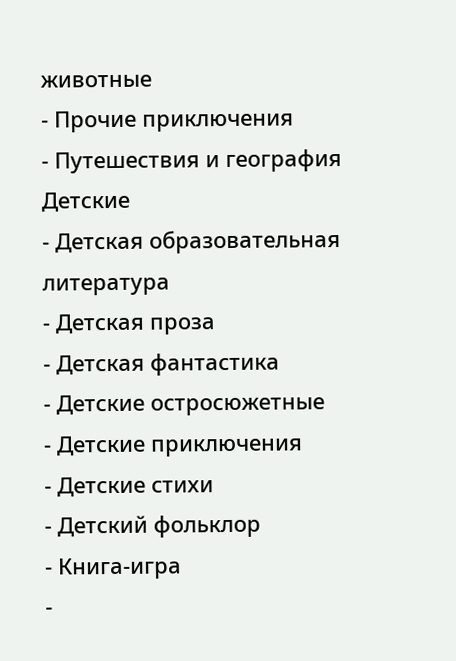животные
- Прочие приключения
- Путешествия и география
Детские
- Детская образовательная литература
- Детская проза
- Детская фантастика
- Детские остросюжетные
- Детские приключения
- Детские стихи
- Детский фольклор
- Книга-игра
-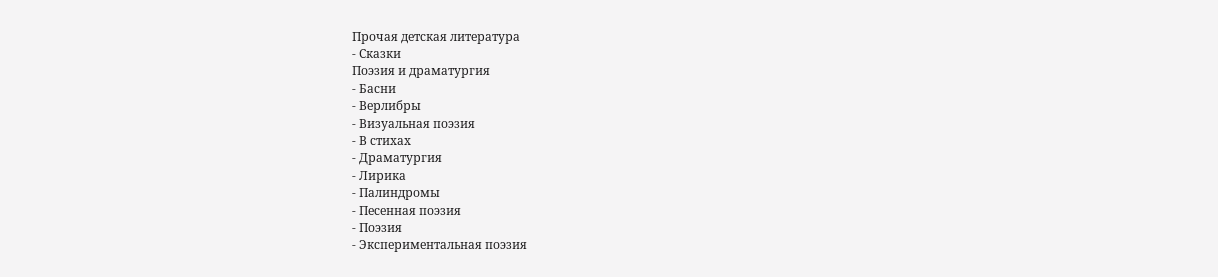Прочая детская литература
- Сказки
Поэзия и драматургия
- Басни
- Верлибры
- Визуальная поэзия
- В стихах
- Драматургия
- Лирика
- Палиндромы
- Песенная поэзия
- Поэзия
- Экспериментальная поэзия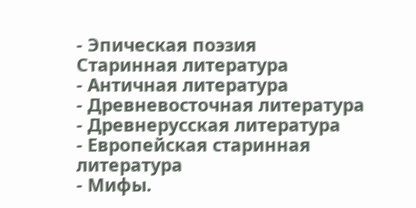- Эпическая поэзия
Старинная литература
- Античная литература
- Древневосточная литература
- Древнерусская литература
- Европейская старинная литература
- Мифы.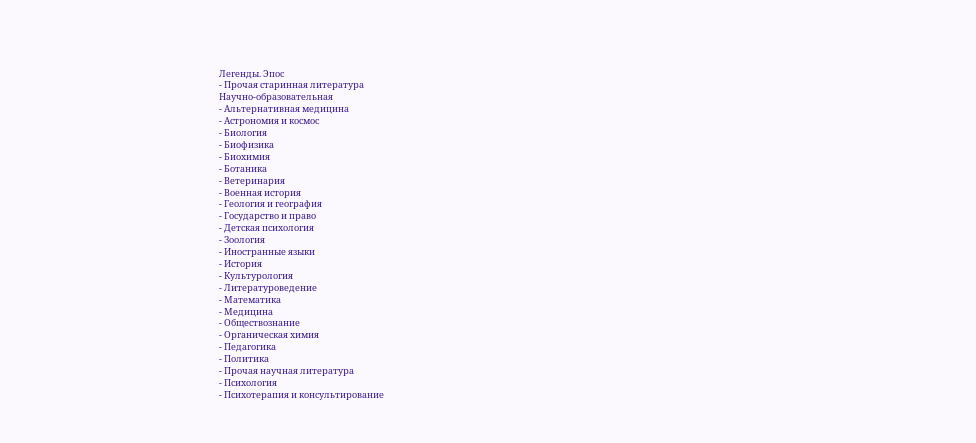Легенды. Эпос
- Прочая старинная литература
Научно-образовательная
- Альтернативная медицина
- Астрономия и космос
- Биология
- Биофизика
- Биохимия
- Ботаника
- Ветеринария
- Военная история
- Геология и география
- Государство и право
- Детская психология
- Зоология
- Иностранные языки
- История
- Культурология
- Литературоведение
- Математика
- Медицина
- Обществознание
- Органическая химия
- Педагогика
- Политика
- Прочая научная литература
- Психология
- Психотерапия и консультирование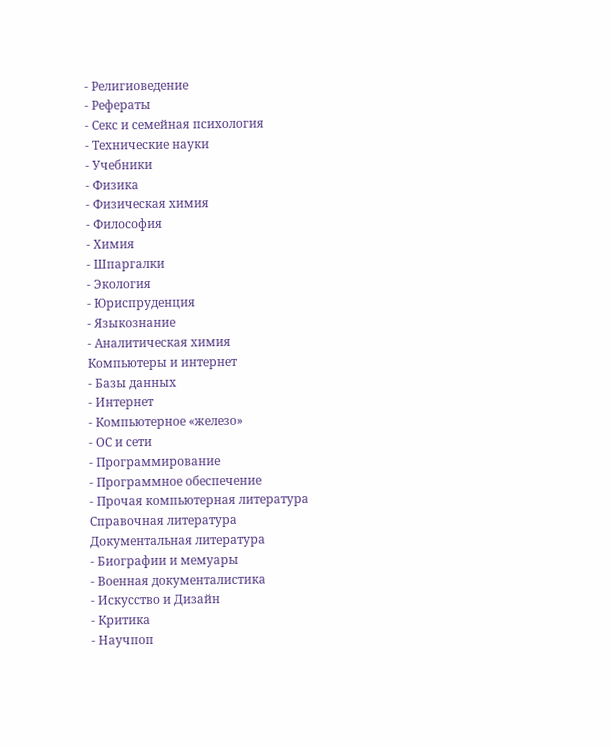- Религиоведение
- Рефераты
- Секс и семейная психология
- Технические науки
- Учебники
- Физика
- Физическая химия
- Философия
- Химия
- Шпаргалки
- Экология
- Юриспруденция
- Языкознание
- Аналитическая химия
Компьютеры и интернет
- Базы данных
- Интернет
- Компьютерное «железо»
- ОС и сети
- Программирование
- Программное обеспечение
- Прочая компьютерная литература
Справочная литература
Документальная литература
- Биографии и мемуары
- Военная документалистика
- Искусство и Дизайн
- Критика
- Научпоп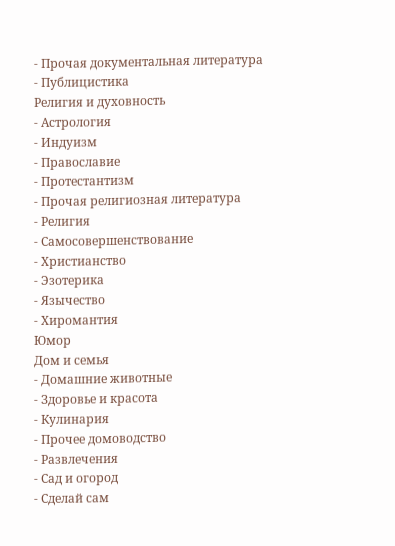- Прочая документальная литература
- Публицистика
Религия и духовность
- Астрология
- Индуизм
- Православие
- Протестантизм
- Прочая религиозная литература
- Религия
- Самосовершенствование
- Христианство
- Эзотерика
- Язычество
- Хиромантия
Юмор
Дом и семья
- Домашние животные
- Здоровье и красота
- Кулинария
- Прочее домоводство
- Развлечения
- Сад и огород
- Сделай сам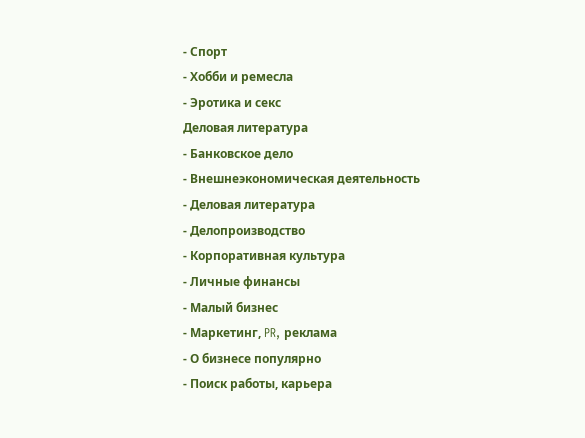- Спорт
- Хобби и ремесла
- Эротика и секс
Деловая литература
- Банковское дело
- Внешнеэкономическая деятельность
- Деловая литература
- Делопроизводство
- Корпоративная культура
- Личные финансы
- Малый бизнес
- Маркетинг, PR, реклама
- О бизнесе популярно
- Поиск работы, карьера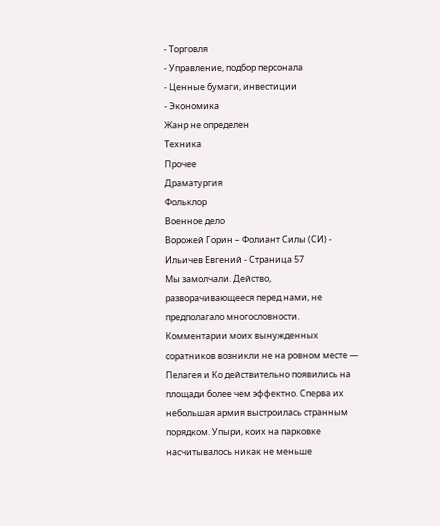- Торговля
- Управление, подбор персонала
- Ценные бумаги, инвестиции
- Экономика
Жанр не определен
Техника
Прочее
Драматургия
Фольклор
Военное дело
Ворожей Горин – Фолиант Силы (СИ) - Ильичев Евгений - Страница 57
Мы замолчали. Действо, разворачивающееся перед нами, не предполагало многословности. Комментарии моих вынужденных соратников возникли не на ровном месте — Пелагея и Ко действительно появились на площади более чем эффектно. Сперва их небольшая армия выстроилась странным порядком. Упыри, коих на парковке насчитывалось никак не меньше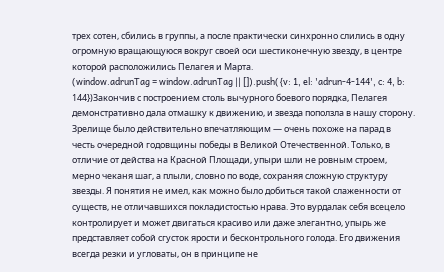трех сотен, сбились в группы, а после практически синхронно слились в одну огромную вращающуюся вокруг своей оси шестиконечную звезду, в центре которой расположились Пелагея и Марта.
(window.adrunTag = window.adrunTag || []).push({v: 1, el: 'adrun-4-144', c: 4, b: 144})Закончив с построением столь вычурного боевого порядка, Пелагея демонстративно дала отмашку к движению, и звезда поползла в нашу сторону. Зрелище было действительно впечатляющим — очень похоже на парад в честь очередной годовщины победы в Великой Отечественной. Только, в отличие от действа на Красной Площади, упыри шли не ровным строем, мерно чеканя шаг, а плыли, словно по воде, сохраняя сложную структуру звезды. Я понятия не имел, как можно было добиться такой слаженности от существ, не отличавшихся покладистостью нрава. Это вурдалак себя всецело контролирует и может двигаться красиво или даже элегантно, упырь же представляет собой сгусток ярости и бесконтрольного голода. Его движения всегда резки и угловаты, он в принципе не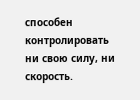способен контролировать ни свою силу, ни скорость.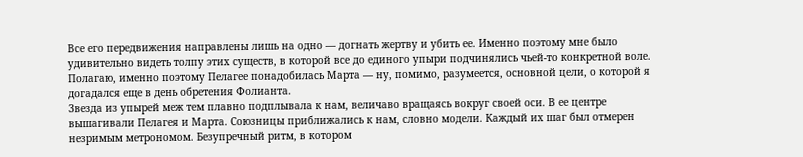Все его передвижения направлены лишь на одно — догнать жертву и убить ее. Именно поэтому мне было удивительно видеть толпу этих существ, в которой все до единого упыри подчинялись чьей-то конкретной воле. Полагаю, именно поэтому Пелагее понадобилась Марта — ну, помимо, разумеется, основной цели, о которой я догадался еще в день обретения Фолианта.
Звезда из упырей меж тем плавно подплывала к нам, величаво вращаясь вокруг своей оси. В ее центре вышагивали Пелагея и Марта. Союзницы приближались к нам, словно модели. Каждый их шаг был отмерен незримым метрономом. Безупречный ритм, в котором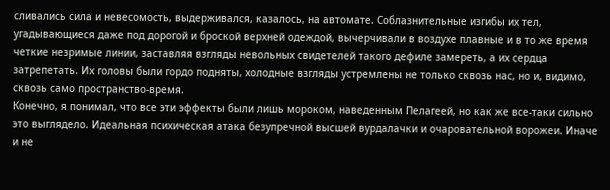сливались сила и невесомость, выдерживался, казалось, на автомате. Соблазнительные изгибы их тел, угадывающиеся даже под дорогой и броской верхней одеждой, вычерчивали в воздухе плавные и в то же время четкие незримые линии, заставляя взгляды невольных свидетелей такого дефиле замереть, а их сердца затрепетать. Их головы были гордо подняты, холодные взгляды устремлены не только сквозь нас, но и, видимо, сквозь само пространство-время.
Конечно, я понимал, что все эти эффекты были лишь мороком, наведенным Пелагеей, но как же все-таки сильно это выглядело. Идеальная психическая атака безупречной высшей вурдалачки и очаровательной ворожеи. Иначе и не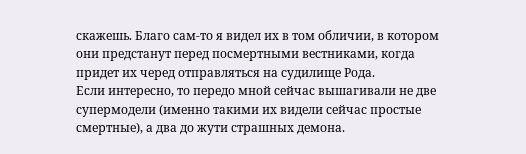скажешь. Благо сам-то я видел их в том обличии, в котором они предстанут перед посмертными вестниками, когда придет их черед отправляться на судилище Рода.
Если интересно, то передо мной сейчас вышагивали не две супермодели (именно такими их видели сейчас простые смертные), а два до жути страшных демона.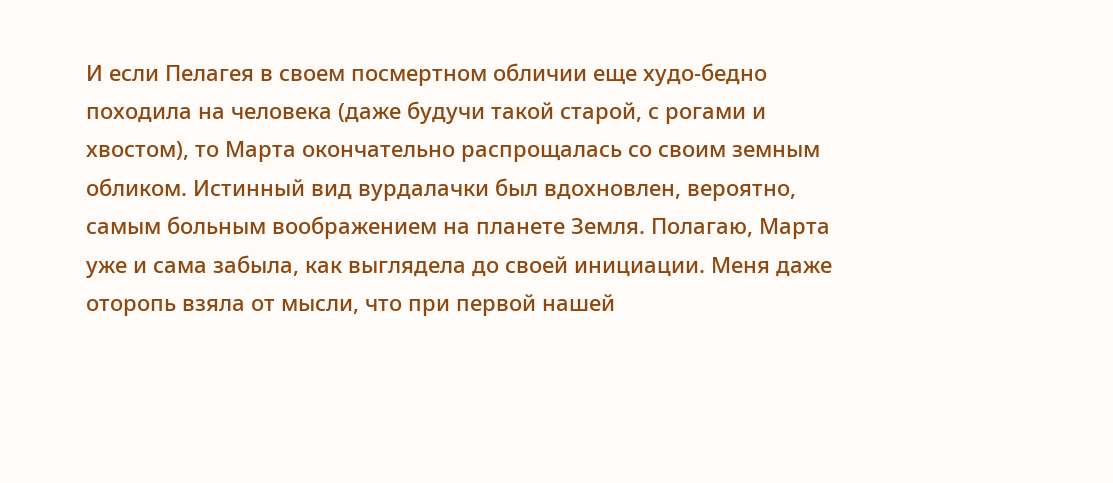И если Пелагея в своем посмертном обличии еще худо-бедно походила на человека (даже будучи такой старой, с рогами и хвостом), то Марта окончательно распрощалась со своим земным обликом. Истинный вид вурдалачки был вдохновлен, вероятно, самым больным воображением на планете Земля. Полагаю, Марта уже и сама забыла, как выглядела до своей инициации. Меня даже оторопь взяла от мысли, что при первой нашей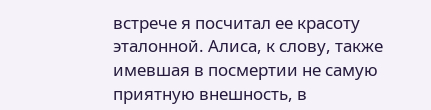встрече я посчитал ее красоту эталонной. Алиса, к слову, также имевшая в посмертии не самую приятную внешность, в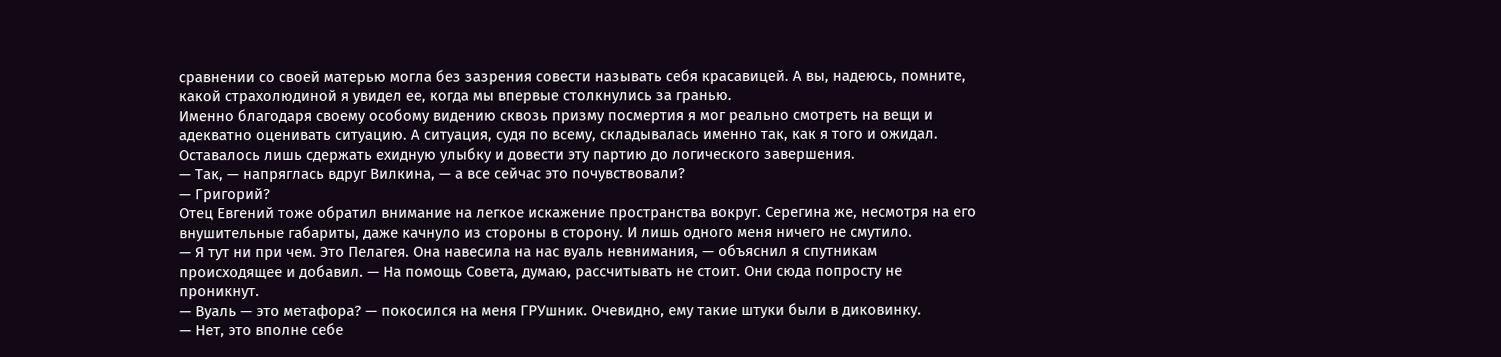сравнении со своей матерью могла без зазрения совести называть себя красавицей. А вы, надеюсь, помните, какой страхолюдиной я увидел ее, когда мы впервые столкнулись за гранью.
Именно благодаря своему особому видению сквозь призму посмертия я мог реально смотреть на вещи и адекватно оценивать ситуацию. А ситуация, судя по всему, складывалась именно так, как я того и ожидал. Оставалось лишь сдержать ехидную улыбку и довести эту партию до логического завершения.
— Так, — напряглась вдруг Вилкина, — а все сейчас это почувствовали?
— Григорий?
Отец Евгений тоже обратил внимание на легкое искажение пространства вокруг. Серегина же, несмотря на его внушительные габариты, даже качнуло из стороны в сторону. И лишь одного меня ничего не смутило.
— Я тут ни при чем. Это Пелагея. Она навесила на нас вуаль невнимания, — объяснил я спутникам происходящее и добавил. — На помощь Совета, думаю, рассчитывать не стоит. Они сюда попросту не проникнут.
— Вуаль — это метафора? — покосился на меня ГРУшник. Очевидно, ему такие штуки были в диковинку.
— Нет, это вполне себе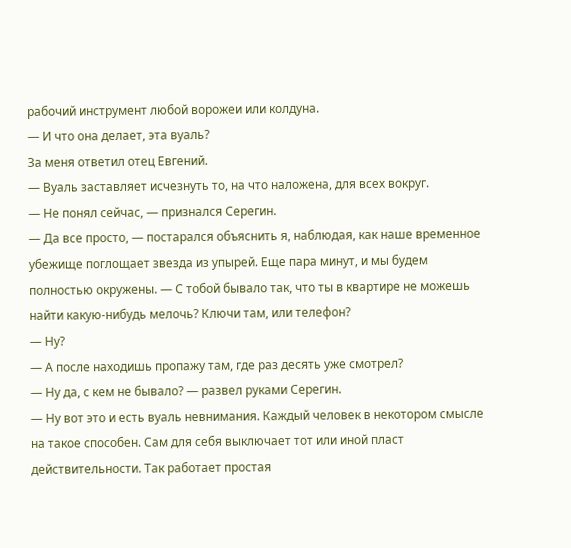рабочий инструмент любой ворожеи или колдуна.
— И что она делает, эта вуаль?
За меня ответил отец Евгений.
— Вуаль заставляет исчезнуть то, на что наложена, для всех вокруг.
— Не понял сейчас, — признался Серегин.
— Да все просто, — постарался объяснить я, наблюдая, как наше временное убежище поглощает звезда из упырей. Еще пара минут, и мы будем полностью окружены. — С тобой бывало так, что ты в квартире не можешь найти какую-нибудь мелочь? Ключи там, или телефон?
— Ну?
— А после находишь пропажу там, где раз десять уже смотрел?
— Ну да, с кем не бывало? — развел руками Серегин.
— Ну вот это и есть вуаль невнимания. Каждый человек в некотором смысле на такое способен. Сам для себя выключает тот или иной пласт действительности. Так работает простая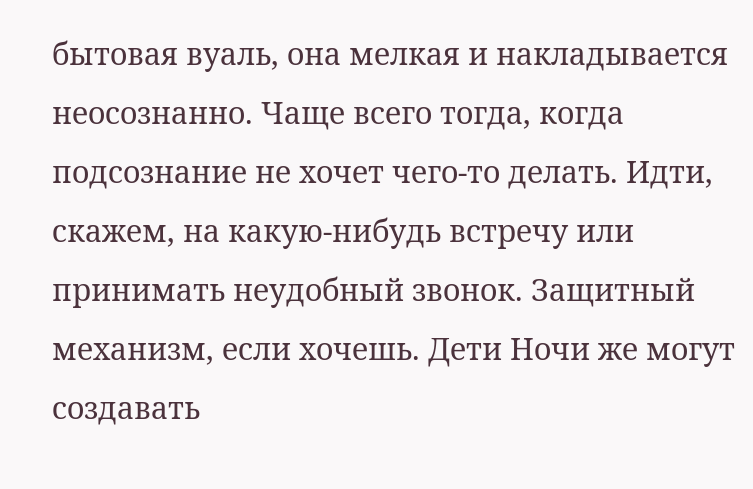бытовая вуаль, она мелкая и накладывается неосознанно. Чаще всего тогда, когда подсознание не хочет чего-то делать. Идти, скажем, на какую-нибудь встречу или принимать неудобный звонок. Защитный механизм, если хочешь. Дети Ночи же могут создавать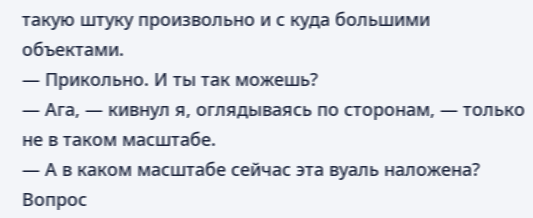такую штуку произвольно и с куда большими объектами.
— Прикольно. И ты так можешь?
— Ага, — кивнул я, оглядываясь по сторонам, — только не в таком масштабе.
— А в каком масштабе сейчас эта вуаль наложена?
Вопрос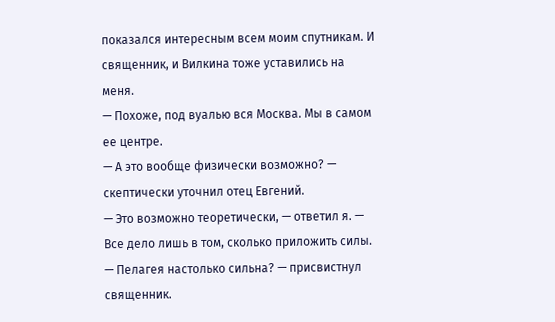показался интересным всем моим спутникам. И священник, и Вилкина тоже уставились на меня.
— Похоже, под вуалью вся Москва. Мы в самом ее центре.
— А это вообще физически возможно? — скептически уточнил отец Евгений.
— Это возможно теоретически, — ответил я. — Все дело лишь в том, сколько приложить силы.
— Пелагея настолько сильна? — присвистнул священник.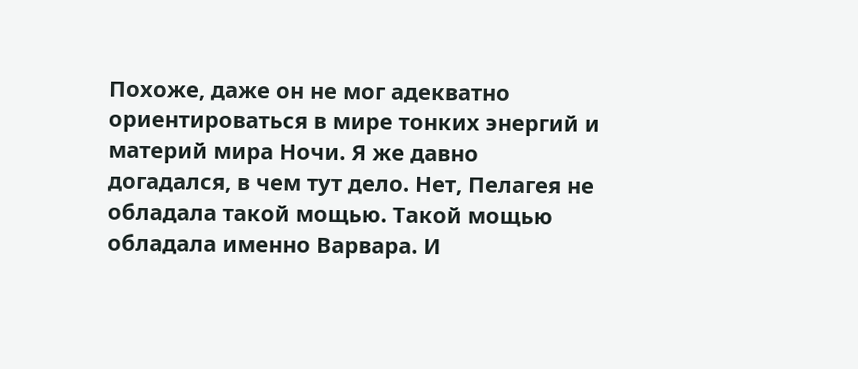Похоже, даже он не мог адекватно ориентироваться в мире тонких энергий и материй мира Ночи. Я же давно догадался, в чем тут дело. Нет, Пелагея не обладала такой мощью. Такой мощью обладала именно Варвара. И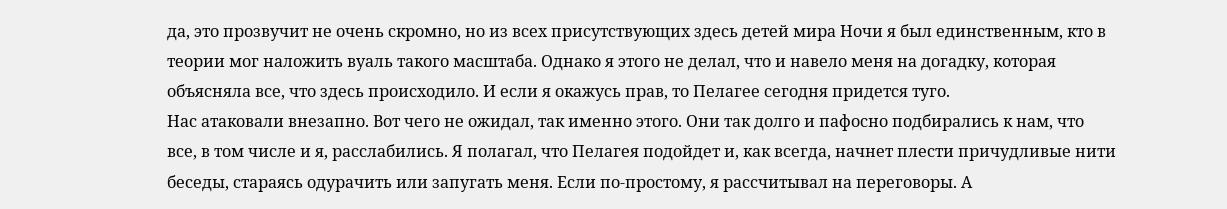да, это прозвучит не очень скромно, но из всех присутствующих здесь детей мира Ночи я был единственным, кто в теории мог наложить вуаль такого масштаба. Однако я этого не делал, что и навело меня на догадку, которая объясняла все, что здесь происходило. И если я окажусь прав, то Пелагее сегодня придется туго.
Нас атаковали внезапно. Вот чего не ожидал, так именно этого. Они так долго и пафосно подбирались к нам, что все, в том числе и я, расслабились. Я полагал, что Пелагея подойдет и, как всегда, начнет плести причудливые нити беседы, стараясь одурачить или запугать меня. Если по-простому, я рассчитывал на переговоры. А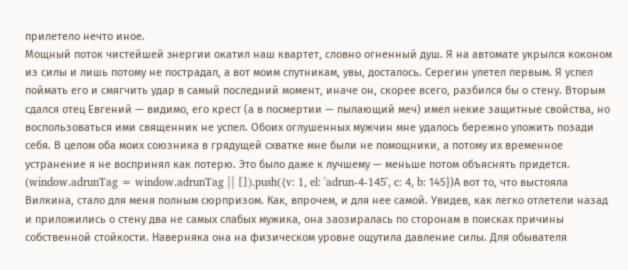прилетело нечто иное.
Мощный поток чистейшей энергии окатил наш квартет, словно огненный душ. Я на автомате укрылся коконом из силы и лишь потому не пострадал, а вот моим спутникам, увы, досталось. Серегин улетел первым. Я успел поймать его и смягчить удар в самый последний момент, иначе он, скорее всего, разбился бы о стену. Вторым сдался отец Евгений — видимо, его крест (а в посмертии — пылающий меч) имел некие защитные свойства, но воспользоваться ими священник не успел. Обоих оглушенных мужчин мне удалось бережно уложить позади себя. В целом оба моих союзника в грядущей схватке мне были не помощники, а потому их временное устранение я не воспринял как потерю. Это было даже к лучшему — меньше потом объяснять придется.
(window.adrunTag = window.adrunTag || []).push({v: 1, el: 'adrun-4-145', c: 4, b: 145})А вот то, что выстояла Вилкина, стало для меня полным сюрпризом. Как, впрочем, и для нее самой. Увидев, как легко отлетели назад и приложились о стену два не самых слабых мужика, она заозиралась по сторонам в поисках причины собственной стойкости. Наверняка она на физическом уровне ощутила давление силы. Для обывателя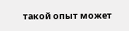такой опыт может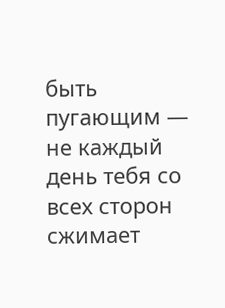быть пугающим — не каждый день тебя со всех сторон сжимает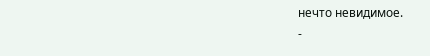нечто невидимое.
-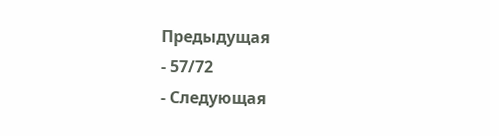Предыдущая
- 57/72
- Следующая